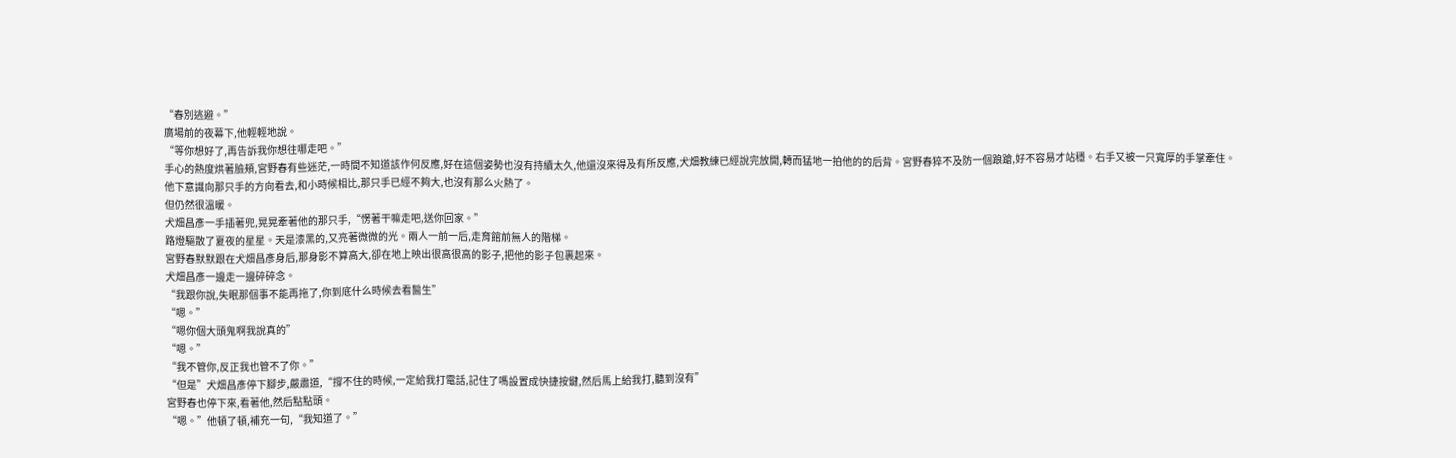“春別逃避。”
廣場前的夜幕下,他輕輕地說。
“等你想好了,再告訴我你想往哪走吧。”
手心的熱度烘著臉頰,宮野春有些迷茫,一時間不知道該作何反應,好在這個姿勢也沒有持續太久,他還沒來得及有所反應,犬畑教練已經說完放開,轉而猛地一拍他的的后背。宮野春猝不及防一個踉蹌,好不容易才站穩。右手又被一只寬厚的手掌牽住。
他下意識向那只手的方向看去,和小時候相比,那只手已經不夠大,也沒有那么火熱了。
但仍然很溫暖。
犬畑昌彥一手插著兜,晃晃牽著他的那只手,“愣著干嘛走吧,送你回家。”
路燈驅散了夏夜的星星。天是漆黑的,又亮著微微的光。兩人一前一后,走育館前無人的階梯。
宮野春默默跟在犬畑昌彥身后,那身影不算高大,卻在地上映出很高很高的影子,把他的影子包裹起來。
犬畑昌彥一邊走一邊碎碎念。
“我跟你說,失眠那個事不能再拖了,你到底什么時候去看醫生”
“嗯。”
“嗯你個大頭鬼啊我說真的”
“嗯。”
“我不管你,反正我也管不了你。”
“但是”犬畑昌彥停下腳步,嚴肅道,“撐不住的時候,一定給我打電話,記住了嗎設置成快捷按鍵,然后馬上給我打,聽到沒有”
宮野春也停下來,看著他,然后點點頭。
“嗯。”他頓了頓,補充一句,“我知道了。”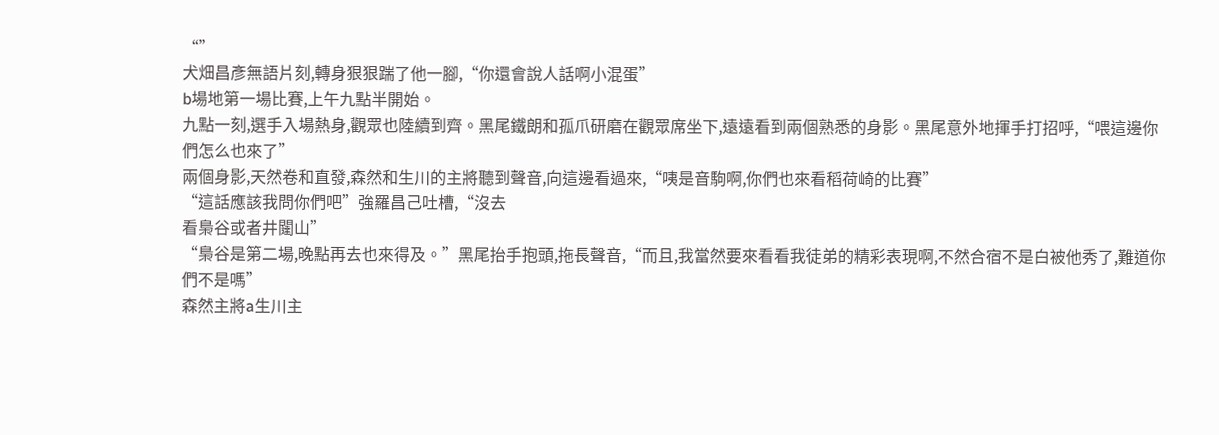“”
犬畑昌彥無語片刻,轉身狠狠踹了他一腳,“你還會說人話啊小混蛋”
b場地第一場比賽,上午九點半開始。
九點一刻,選手入場熱身,觀眾也陸續到齊。黑尾鐵朗和孤爪研磨在觀眾席坐下,遠遠看到兩個熟悉的身影。黑尾意外地揮手打招呼,“喂這邊你們怎么也來了”
兩個身影,天然卷和直發,森然和生川的主將聽到聲音,向這邊看過來,“咦是音駒啊,你們也來看稻荷崎的比賽”
“這話應該我問你們吧”強羅昌己吐槽,“沒去
看梟谷或者井闥山”
“梟谷是第二場,晚點再去也來得及。”黑尾抬手抱頭,拖長聲音,“而且,我當然要來看看我徒弟的精彩表現啊,不然合宿不是白被他秀了,難道你們不是嗎”
森然主將a生川主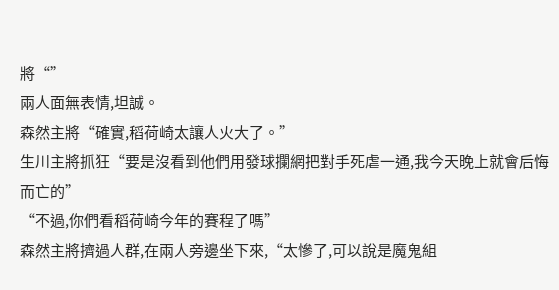將“”
兩人面無表情,坦誠。
森然主將“確實,稻荷崎太讓人火大了。”
生川主將抓狂“要是沒看到他們用發球攔網把對手死虐一通,我今天晚上就會后悔而亡的”
“不過,你們看稻荷崎今年的賽程了嗎”
森然主將擠過人群,在兩人旁邊坐下來,“太慘了,可以說是魔鬼組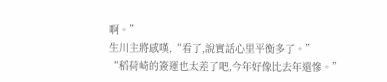啊。”
生川主將感嘆,“看了,說實話心里平衡多了。”
“稻荷崎的簽運也太差了吧,今年好像比去年還慘。”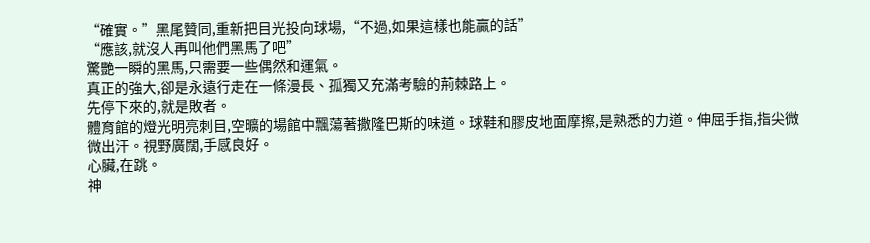“確實。”黑尾贊同,重新把目光投向球場,“不過,如果這樣也能贏的話”
“應該,就沒人再叫他們黑馬了吧”
驚艷一瞬的黑馬,只需要一些偶然和運氣。
真正的強大,卻是永遠行走在一條漫長、孤獨又充滿考驗的荊棘路上。
先停下來的,就是敗者。
體育館的燈光明亮刺目,空曠的場館中飄蕩著撒隆巴斯的味道。球鞋和膠皮地面摩擦,是熟悉的力道。伸屈手指,指尖微微出汗。視野廣闊,手感良好。
心臟,在跳。
神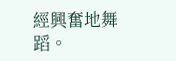經興奮地舞蹈。